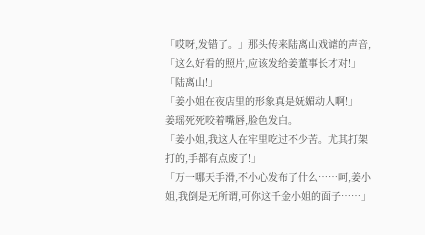「哎呀,发错了。」那头传来陆离山戏谑的声音,「这么好看的照片,应该发给姜董事长才对!」
「陆离山!」
「姜小姐在夜店里的形象真是妩媚动人啊!」
姜瑶死死咬着嘴唇,脸色发白。
「姜小姐,我这人在牢里吃过不少苦。尤其打架打的,手都有点废了!」
「万一哪天手滑,不小心发布了什么……呵,姜小姐,我倒是无所谓,可你这千金小姐的面子……」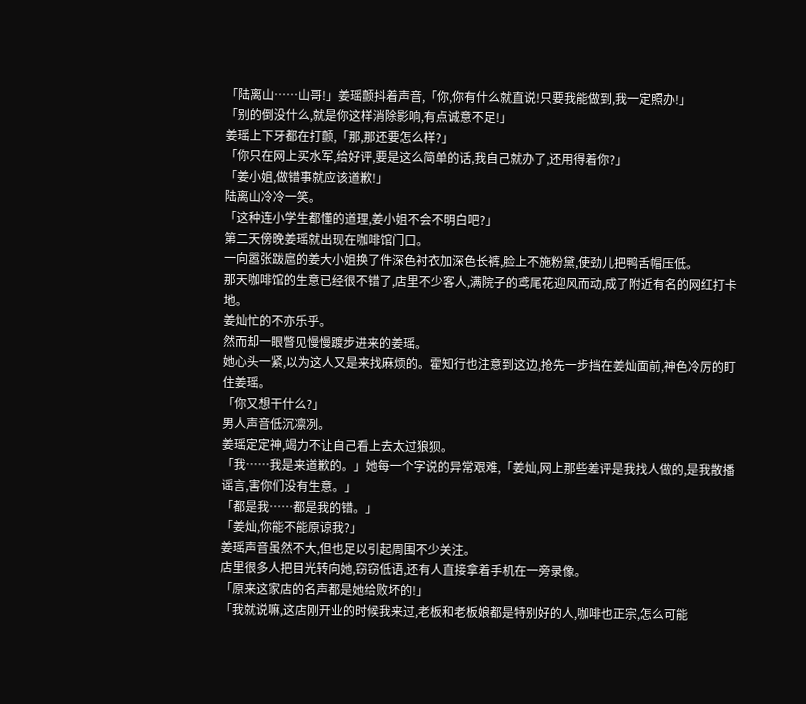「陆离山……山哥!」姜瑶颤抖着声音,「你,你有什么就直说!只要我能做到,我一定照办!」
「别的倒没什么,就是你这样消除影响,有点诚意不足!」
姜瑶上下牙都在打颤,「那,那还要怎么样?」
「你只在网上买水军,给好评,要是这么简单的话,我自己就办了,还用得着你?」
「姜小姐,做错事就应该道歉!」
陆离山冷冷一笑。
「这种连小学生都懂的道理,姜小姐不会不明白吧?」
第二天傍晚姜瑶就出现在咖啡馆门口。
一向嚣张跋扈的姜大小姐换了件深色衬衣加深色长裤,脸上不施粉黛,使劲儿把鸭舌帽压低。
那天咖啡馆的生意已经很不错了,店里不少客人,满院子的鸢尾花迎风而动,成了附近有名的网红打卡地。
姜灿忙的不亦乐乎。
然而却一眼瞥见慢慢踱步进来的姜瑶。
她心头一紧,以为这人又是来找麻烦的。霍知行也注意到这边,抢先一步挡在姜灿面前,神色冷厉的盯住姜瑶。
「你又想干什么?」
男人声音低沉凛冽。
姜瑶定定神,竭力不让自己看上去太过狼狈。
「我……我是来道歉的。」她每一个字说的异常艰难,「姜灿,网上那些差评是我找人做的,是我散播谣言,害你们没有生意。」
「都是我……都是我的错。」
「姜灿,你能不能原谅我?」
姜瑶声音虽然不大,但也足以引起周围不少关注。
店里很多人把目光转向她,窃窃低语,还有人直接拿着手机在一旁录像。
「原来这家店的名声都是她给败坏的!」
「我就说嘛,这店刚开业的时候我来过,老板和老板娘都是特别好的人,咖啡也正宗,怎么可能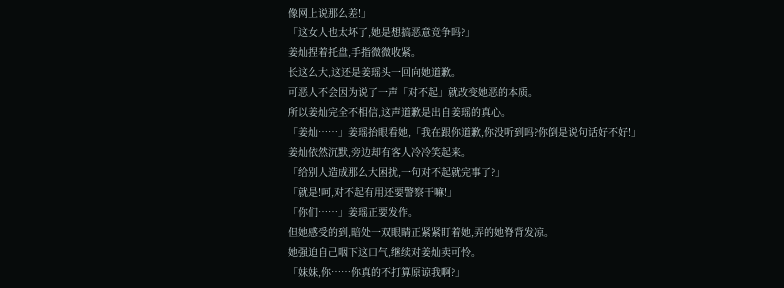像网上说那么差!」
「这女人也太坏了,她是想搞恶意竞争吗?」
姜灿捏着托盘,手指微微收紧。
长这么大,这还是姜瑶头一回向她道歉。
可恶人不会因为说了一声「对不起」就改变她恶的本质。
所以姜灿完全不相信,这声道歉是出自姜瑶的真心。
「姜灿……」姜瑶抬眼看她,「我在跟你道歉,你没听到吗?你倒是说句话好不好!」
姜灿依然沉默,旁边却有客人冷冷笑起来。
「给别人造成那么大困扰,一句对不起就完事了?」
「就是!呵,对不起有用还要警察干嘛!」
「你们……」姜瑶正要发作。
但她感受的到,暗处一双眼睛正紧紧盯着她,弄的她脊背发凉。
她强迫自己咽下这口气,继续对姜灿卖可怜。
「妹妹,你……你真的不打算原谅我啊?」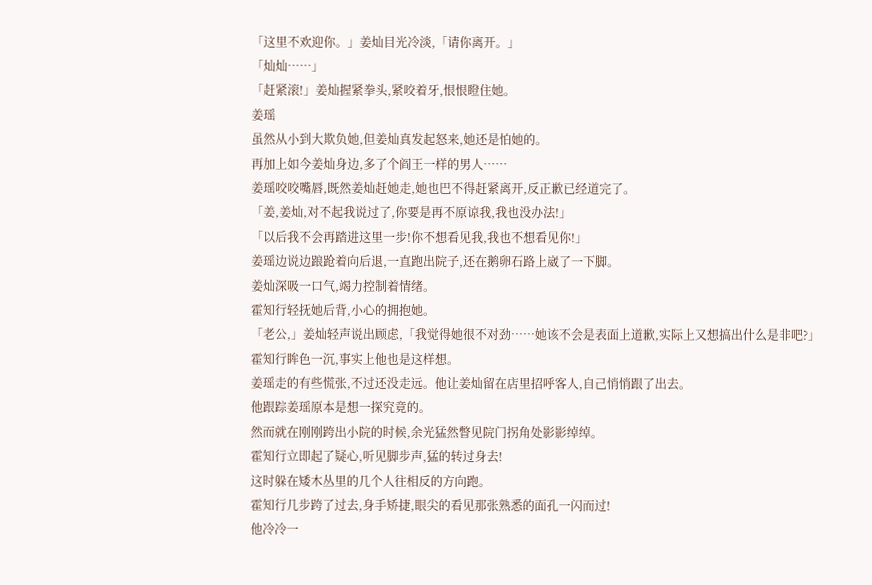「这里不欢迎你。」姜灿目光冷淡,「请你离开。」
「灿灿……」
「赶紧滚!」姜灿握紧拳头,紧咬着牙,恨恨瞪住她。
姜瑶
虽然从小到大欺负她,但姜灿真发起怒来,她还是怕她的。
再加上如今姜灿身边,多了个阎王一样的男人……
姜瑶咬咬嘴唇,既然姜灿赶她走,她也巴不得赶紧离开,反正歉已经道完了。
「姜,姜灿,对不起我说过了,你要是再不原谅我,我也没办法!」
「以后我不会再踏进这里一步!你不想看见我,我也不想看见你!」
姜瑶边说边踉跄着向后退,一直跑出院子,还在鹅卵石路上崴了一下脚。
姜灿深吸一口气,竭力控制着情绪。
霍知行轻抚她后背,小心的拥抱她。
「老公,」姜灿轻声说出顾虑,「我觉得她很不对劲……她该不会是表面上道歉,实际上又想搞出什么是非吧?」
霍知行眸色一沉,事实上他也是这样想。
姜瑶走的有些慌张,不过还没走远。他让姜灿留在店里招呼客人,自己悄悄跟了出去。
他跟踪姜瑶原本是想一探究竟的。
然而就在刚刚跨出小院的时候,余光猛然瞥见院门拐角处影影绰绰。
霍知行立即起了疑心,听见脚步声,猛的转过身去!
这时躲在矮木丛里的几个人往相反的方向跑。
霍知行几步跨了过去,身手矫捷,眼尖的看见那张熟悉的面孔一闪而过!
他冷冷一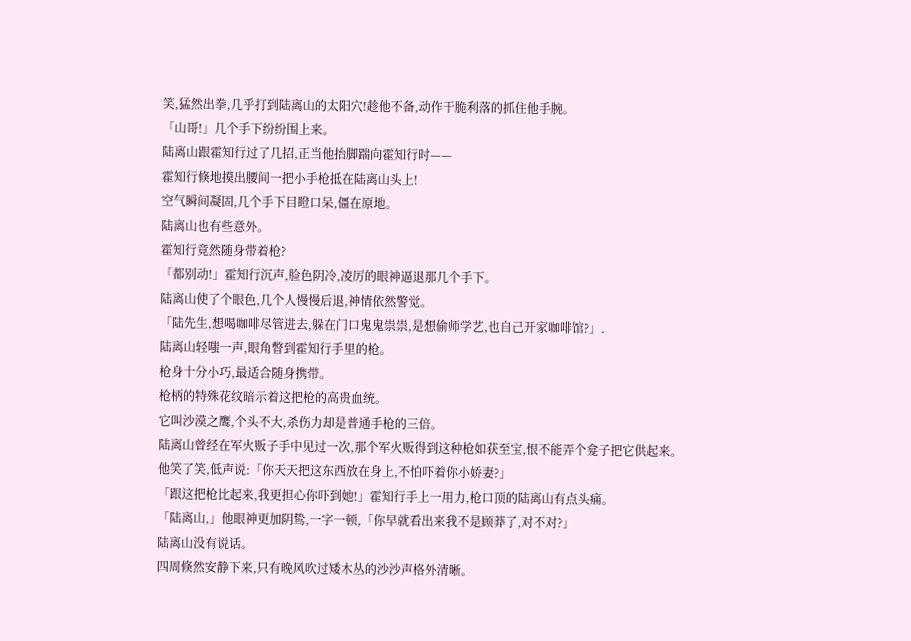笑,猛然出拳,几乎打到陆离山的太阳穴!趁他不备,动作干脆利落的抓住他手腕。
「山哥!」几个手下纷纷围上来。
陆离山跟霍知行过了几招,正当他抬脚踹向霍知行时——
霍知行倏地摸出腰间一把小手枪抵在陆离山头上!
空气瞬间凝固,几个手下目瞪口呆,僵在原地。
陆离山也有些意外。
霍知行竟然随身带着枪?
「都别动!」霍知行沉声,脸色阴冷,凌厉的眼神逼退那几个手下。
陆离山使了个眼色,几个人慢慢后退,神情依然警觉。
「陆先生,想喝咖啡尽管进去,躲在门口鬼鬼祟祟,是想偷师学艺,也自己开家咖啡馆?」.
陆离山轻嗤一声,眼角瞥到霍知行手里的枪。
枪身十分小巧,最适合随身携带。
枪柄的特殊花纹暗示着这把枪的高贵血统。
它叫沙漠之鹰,个头不大,杀伤力却是普通手枪的三倍。
陆离山曾经在军火贩子手中见过一次,那个军火贩得到这种枪如获至宝,恨不能弄个龛子把它供起来。
他笑了笑,低声说:「你天天把这东西放在身上,不怕吓着你小娇妻?」
「跟这把枪比起来,我更担心你吓到她!」霍知行手上一用力,枪口顶的陆离山有点头痛。
「陆离山,」他眼神更加阴鸷,一字一顿,「你早就看出来我不是顾莽了,对不对?」
陆离山没有说话。
四周倏然安静下来,只有晚风吹过矮木丛的沙沙声格外清晰。